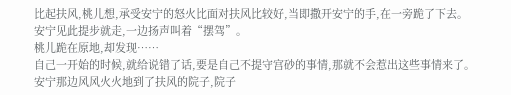比起扶风,桃儿想,承受安宁的怒火比面对扶风比较好,当即撒开安宁的手,在一旁跪了下去。
安宁见此提步就走,一边扬声叫着“摆驾”。
桃儿跪在原地,却发现……
自己一开始的时候,就给说错了话,要是自己不提守宫砂的事情,那就不会惹出这些事情来了。
安宁那边风风火火地到了扶风的院子,院子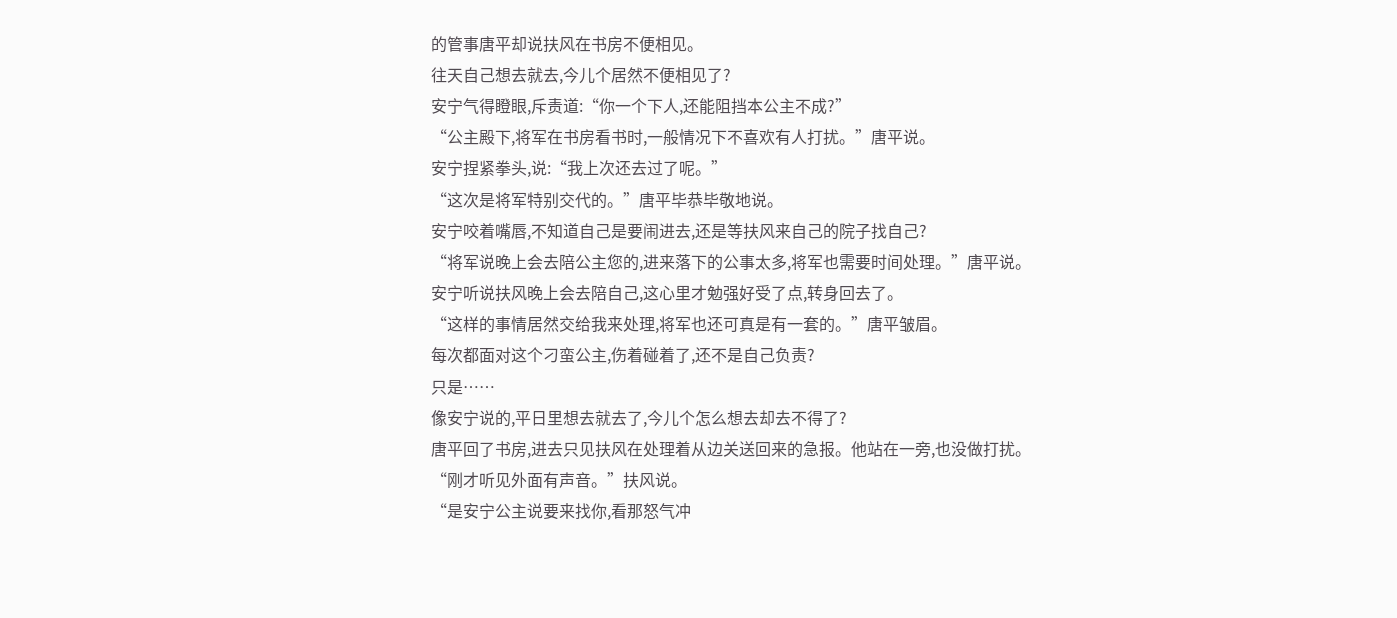的管事唐平却说扶风在书房不便相见。
往天自己想去就去,今儿个居然不便相见了?
安宁气得瞪眼,斥责道:“你一个下人,还能阻挡本公主不成?”
“公主殿下,将军在书房看书时,一般情况下不喜欢有人打扰。”唐平说。
安宁捏紧拳头,说:“我上次还去过了呢。”
“这次是将军特别交代的。”唐平毕恭毕敬地说。
安宁咬着嘴唇,不知道自己是要闹进去,还是等扶风来自己的院子找自己?
“将军说晚上会去陪公主您的,进来落下的公事太多,将军也需要时间处理。”唐平说。
安宁听说扶风晚上会去陪自己,这心里才勉强好受了点,转身回去了。
“这样的事情居然交给我来处理,将军也还可真是有一套的。”唐平皱眉。
每次都面对这个刁蛮公主,伤着碰着了,还不是自己负责?
只是……
像安宁说的,平日里想去就去了,今儿个怎么想去却去不得了?
唐平回了书房,进去只见扶风在处理着从边关送回来的急报。他站在一旁,也没做打扰。
“刚才听见外面有声音。”扶风说。
“是安宁公主说要来找你,看那怒气冲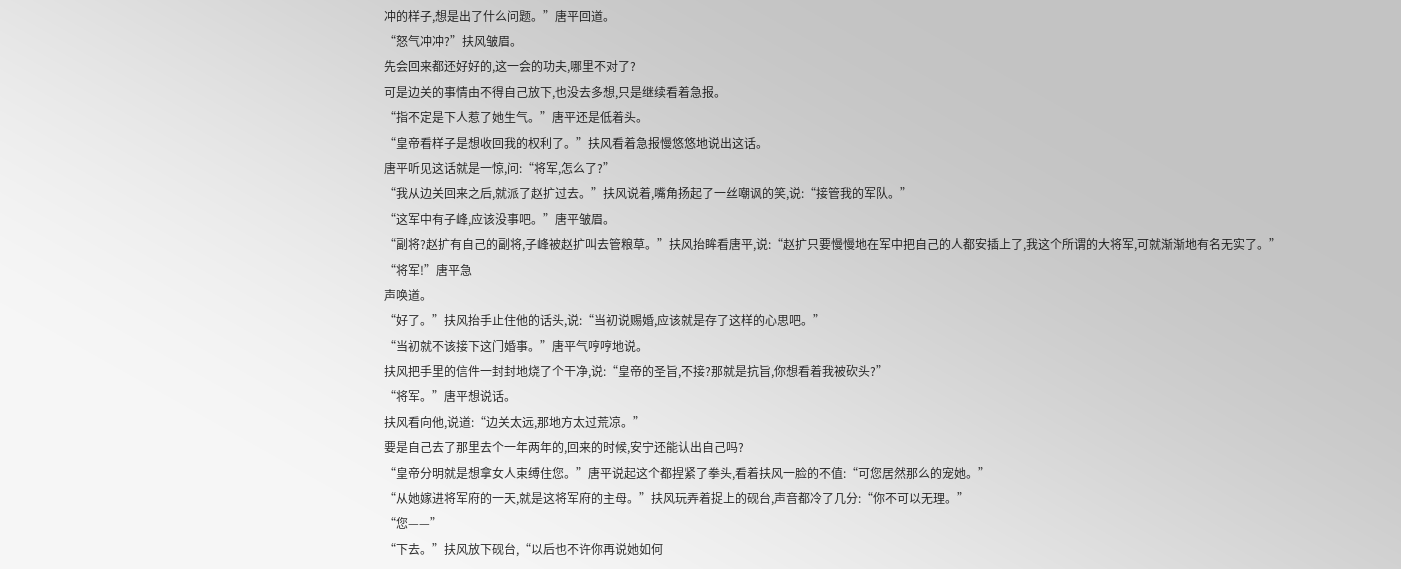冲的样子,想是出了什么问题。”唐平回道。
“怒气冲冲?”扶风皱眉。
先会回来都还好好的,这一会的功夫,哪里不对了?
可是边关的事情由不得自己放下,也没去多想,只是继续看着急报。
“指不定是下人惹了她生气。”唐平还是低着头。
“皇帝看样子是想收回我的权利了。”扶风看着急报慢悠悠地说出这话。
唐平听见这话就是一惊,问:“将军,怎么了?”
“我从边关回来之后,就派了赵扩过去。”扶风说着,嘴角扬起了一丝嘲讽的笑,说:“接管我的军队。”
“这军中有子峰,应该没事吧。”唐平皱眉。
“副将?赵扩有自己的副将,子峰被赵扩叫去管粮草。”扶风抬眸看唐平,说:“赵扩只要慢慢地在军中把自己的人都安插上了,我这个所谓的大将军,可就渐渐地有名无实了。”
“将军!”唐平急
声唤道。
“好了。”扶风抬手止住他的话头,说:“当初说赐婚,应该就是存了这样的心思吧。”
“当初就不该接下这门婚事。”唐平气哼哼地说。
扶风把手里的信件一封封地烧了个干净,说:“皇帝的圣旨,不接?那就是抗旨,你想看着我被砍头?”
“将军。”唐平想说话。
扶风看向他,说道:“边关太远,那地方太过荒凉。”
要是自己去了那里去个一年两年的,回来的时候,安宁还能认出自己吗?
“皇帝分明就是想拿女人束缚住您。”唐平说起这个都捏紧了拳头,看着扶风一脸的不值:“可您居然那么的宠她。”
“从她嫁进将军府的一天,就是这将军府的主母。”扶风玩弄着捉上的砚台,声音都冷了几分:“你不可以无理。”
“您——”
“下去。”扶风放下砚台,“以后也不许你再说她如何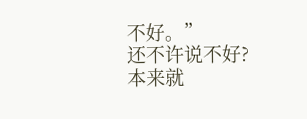不好。”
还不许说不好?
本来就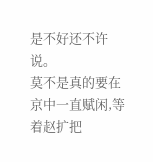是不好还不许说。
莫不是真的要在京中一直赋闲,等着赵扩把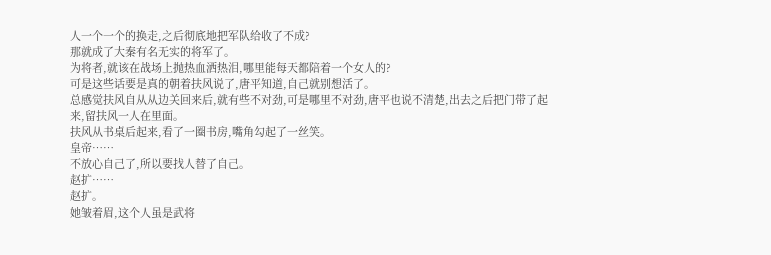人一个一个的换走,之后彻底地把军队给收了不成?
那就成了大秦有名无实的将军了。
为将者,就该在战场上抛热血洒热泪,哪里能每天都陪着一个女人的?
可是这些话要是真的朝着扶风说了,唐平知道,自己就别想活了。
总感觉扶风自从从边关回来后,就有些不对劲,可是哪里不对劲,唐平也说不清楚,出去之后把门带了起来,留扶风一人在里面。
扶风从书桌后起来,看了一圈书房,嘴角勾起了一丝笑。
皇帝……
不放心自己了,所以要找人替了自己。
赵扩……
赵扩。
她皱着眉,这个人虽是武将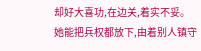却好大喜功,在边关,着实不妥。
她能把兵权都放下,由着别人镇守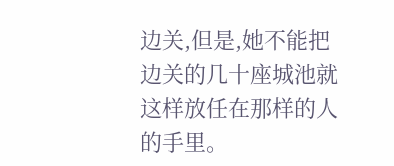边关,但是,她不能把边关的几十座城池就这样放任在那样的人的手里。